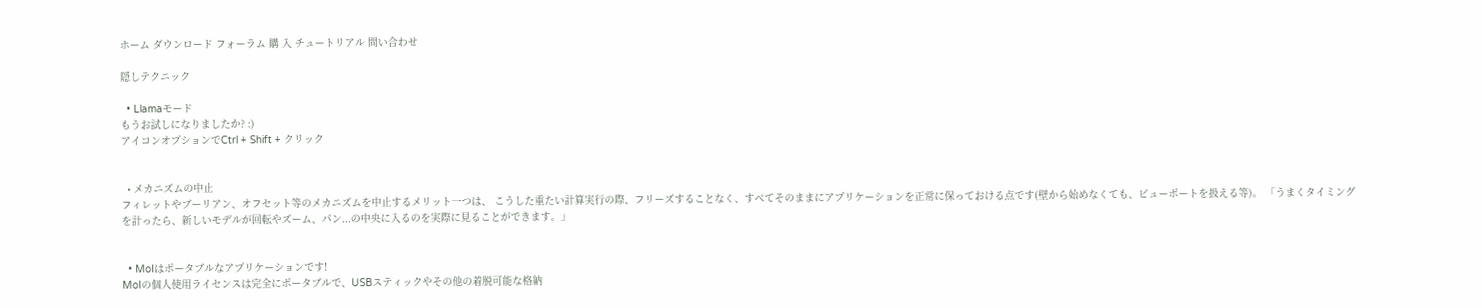ホーム ダウンロード フォーラム 購 入 チュートリアル 問い合わせ

隠しテクニック

  • Llamaモード
もうお試しになりましたか? :)
アイコンオプションでCtrl + Shift + クリック


  • メカニズムの中止
フィレットやブーリアン、オフセット等のメカニズムを中止するメリット一つは、 こうした重たい計算実行の際、フリーズすることなく、すべてそのままにアプリケーションを正常に保っておける点です(壁から始めなくても、ビューポートを扱える等)。 「うまくタイミングを計ったら、新しいモデルが回転やズーム、パン...の中央に入るのを実際に見ることができます。」


  • MoIはポータブルなアプリケーションです!
MoIの個人使用ライセンスは完全にポータブルで、USBスティックやその他の着脱可能な格納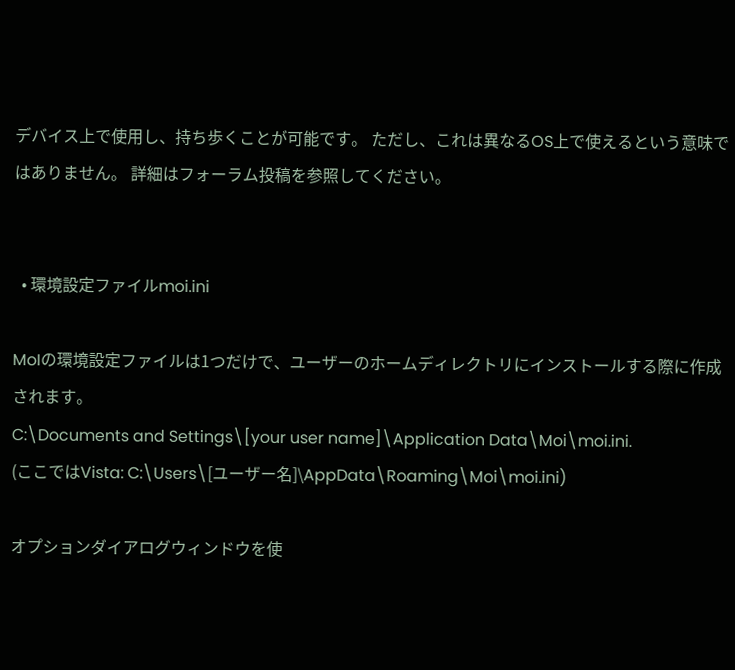デバイス上で使用し、持ち歩くことが可能です。 ただし、これは異なるOS上で使えるという意味ではありません。 詳細はフォーラム投稿を参照してください。


  • 環境設定ファイルmoi.ini

MoIの環境設定ファイルは1つだけで、ユーザーのホームディレクトリにインストールする際に作成されます。
C:\Documents and Settings\[your user name]\Application Data\Moi\moi.ini.
(ここではVista: C:\Users\[ユーザー名]\AppData\Roaming\Moi\moi.ini)

オプションダイアログウィンドウを使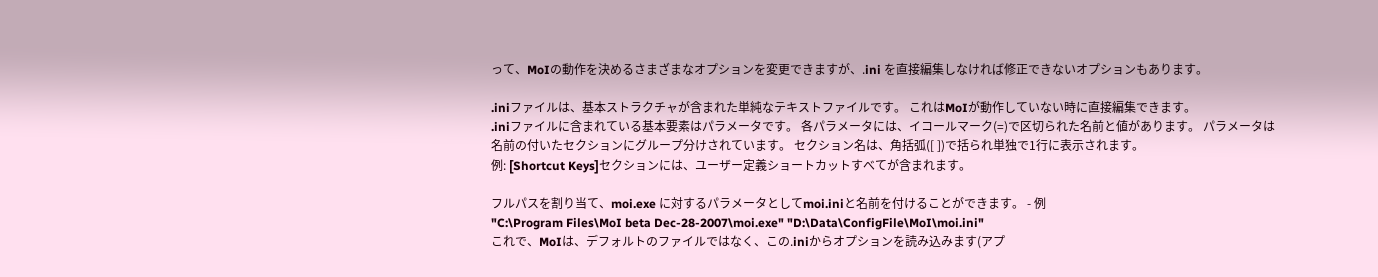って、MoIの動作を決めるさまざまなオプションを変更できますが、.ini を直接編集しなければ修正できないオプションもあります。

.iniファイルは、基本ストラクチャが含まれた単純なテキストファイルです。 これはMoIが動作していない時に直接編集できます。
.iniファイルに含まれている基本要素はパラメータです。 各パラメータには、イコールマーク(=)で区切られた名前と値があります。 パラメータは名前の付いたセクションにグループ分けされています。 セクション名は、角括弧([ ])で括られ単独で1行に表示されます。
例: [Shortcut Keys]セクションには、ユーザー定義ショートカットすべてが含まれます。

フルパスを割り当て、moi.exe に対するパラメータとしてmoi.iniと名前を付けることができます。 - 例
"C:\Program Files\MoI beta Dec-28-2007\moi.exe" "D:\Data\ConfigFile\MoI\moi.ini"
これで、MoIは、デフォルトのファイルではなく、この.iniからオプションを読み込みます(アプ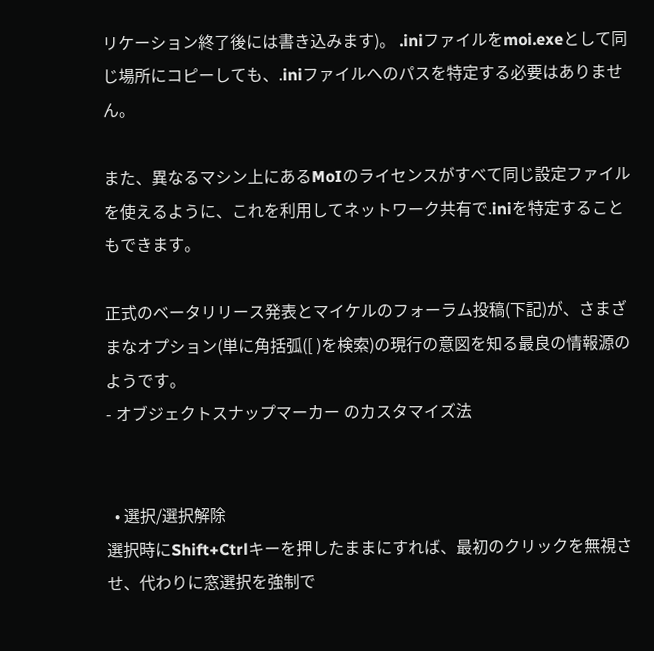リケーション終了後には書き込みます)。 .iniファイルをmoi.exeとして同じ場所にコピーしても、.iniファイルへのパスを特定する必要はありません。

また、異なるマシン上にあるMoIのライセンスがすべて同じ設定ファイルを使えるように、これを利用してネットワーク共有で.iniを特定することもできます。

正式のベータリリース発表とマイケルのフォーラム投稿(下記)が、さまざまなオプション(単に角括弧([ )を検索)の現行の意図を知る最良の情報源のようです。
- オブジェクトスナップマーカー のカスタマイズ法


  • 選択/選択解除
選択時にShift+Ctrlキーを押したままにすれば、最初のクリックを無視させ、代わりに窓選択を強制で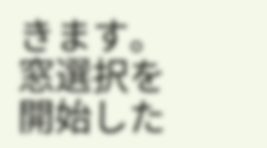きます。 窓選択を開始した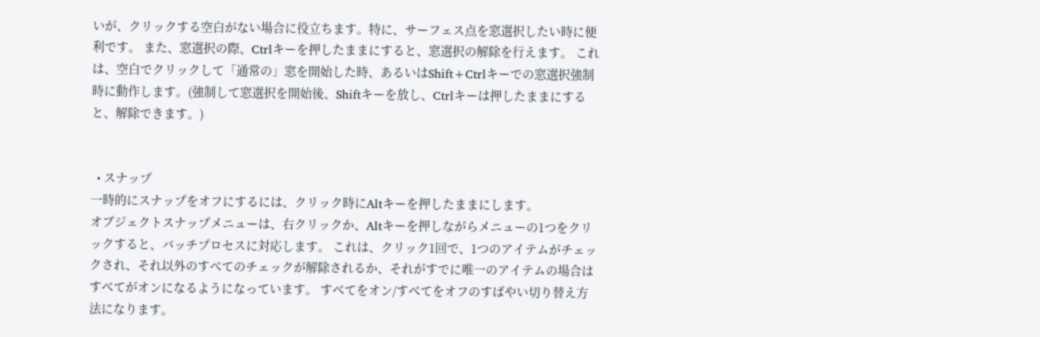いが、クリックする空白がない場合に役立ちます。特に、サーフェス点を窓選択したい時に便利です。 また、窓選択の際、Ctrlキーを押したままにすると、窓選択の解除を行えます。 これは、空白でクリックして「通常の」窓を開始した時、あるいはShift+Ctrlキーでの窓選択強制時に動作します。(強制して窓選択を開始後、Shiftキーを放し、Ctrlキーは押したままにすると、解除できます。)


  • スナップ
一時的にスナップをオフにするには、クリック時にAltキーを押したままにします。
オブジェクトスナップメニューは、右クリックか、Altキーを押しながらメニューの1つをクリックすると、バッチプロセスに対応します。 これは、クリック1回で、1つのアイテムがチェックされ、それ以外のすべてのチェックが解除されるか、それがすでに唯一のアイテムの場合はすべてがオンになるようになっています。 すべてをオン/すべてをオフのすばやい切り替え方法になります。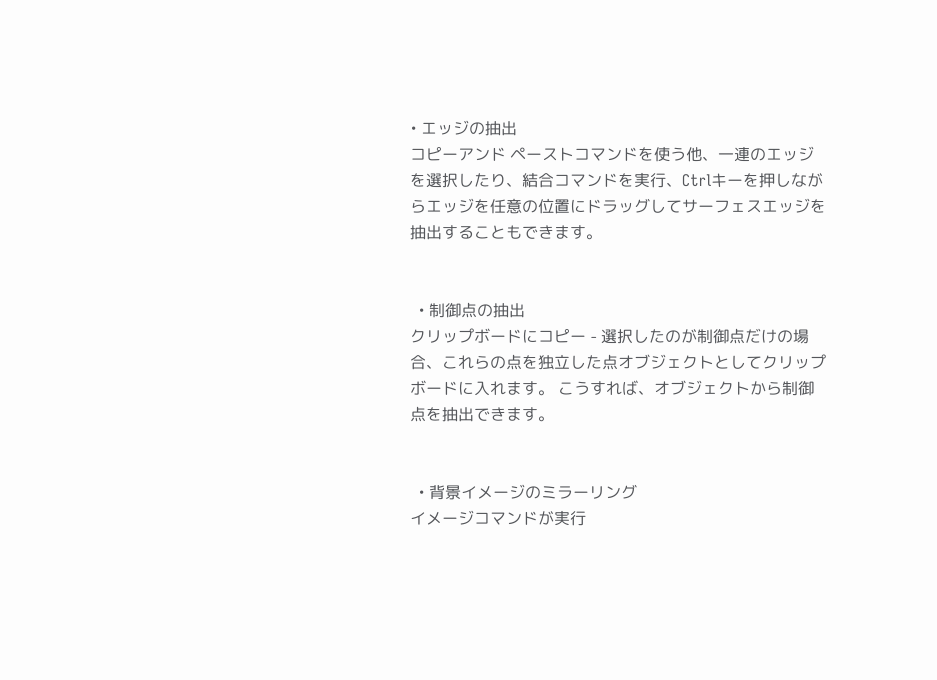• エッジの抽出
コピーアンド ペーストコマンドを使う他、一連のエッジを選択したり、結合コマンドを実行、Ctrlキーを押しながらエッジを任意の位置にドラッグしてサーフェスエッジを抽出することもできます。


  • 制御点の抽出
クリップボードにコピー - 選択したのが制御点だけの場合、これらの点を独立した点オブジェクトとしてクリップボードに入れます。 こうすれば、オブジェクトから制御点を抽出できます。


  • 背景イメージのミラーリング
イメージコマンドが実行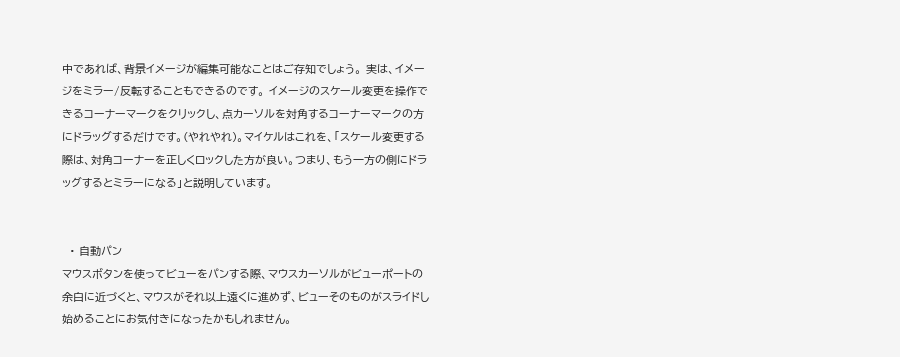中であれば、背景イメージが編集可能なことはご存知でしょう。 実は、イメージをミラー/反転することもできるのです。 イメージのスケール変更を操作できるコーナーマークをクリックし、点カーソルを対角するコーナーマークの方にドラッグするだけです。(やれやれ)。マイケルはこれを、「スケール変更する際は、対角コーナーを正しくロックした方が良い。つまり、もう一方の側にドラッグするとミラーになる」と説明しています。


  • 自動パン
マウスボタンを使ってビューをパンする際、マウスカーソルがビューポートの余白に近づくと、マウスがそれ以上遠くに進めず、ビューそのものがスライドし始めることにお気付きになったかもしれません。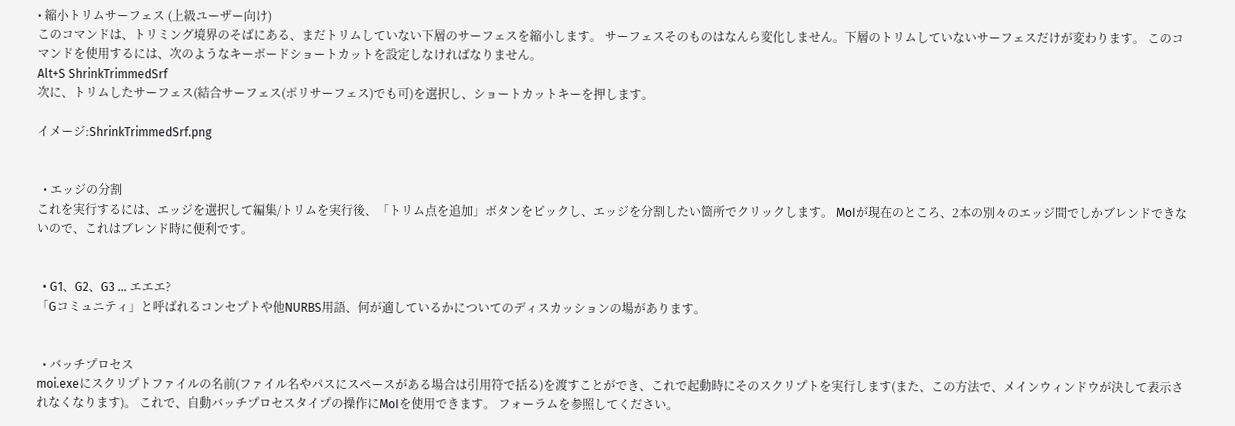• 縮小トリムサーフェス (上級ユーザー向け)
このコマンドは、トリミング境界のそばにある、まだトリムしていない下層のサーフェスを縮小します。 サーフェスそのものはなんら変化しません。下層のトリムしていないサーフェスだけが変わります。 このコマンドを使用するには、次のようなキーボードショートカットを設定しなければなりません。
Alt+S ShrinkTrimmedSrf
次に、トリムしたサーフェス(結合サーフェス(ポリサーフェス)でも可)を選択し、ショートカットキーを押します。

イメージ:ShrinkTrimmedSrf.png


  • エッジの分割
これを実行するには、エッジを選択して編集/トリムを実行後、「トリム点を追加」ボタンをピックし、エッジを分割したい箇所でクリックします。 MoIが現在のところ、2本の別々のエッジ間でしかブレンドできないので、これはブレンド時に便利です。


  • G1、G2、G3 … エエエ?
「Gコミュニティ」と呼ばれるコンセプトや他NURBS用語、何が適しているかについてのディスカッションの場があります。


  • バッチプロセス
moi.exeにスクリプトファイルの名前(ファイル名やパスにスペースがある場合は引用符で括る)を渡すことができ、これで起動時にそのスクリプトを実行します(また、この方法で、メインウィンドウが決して表示されなくなります)。 これで、自動バッチプロセスタイプの操作にMoIを使用できます。 フォーラムを参照してください。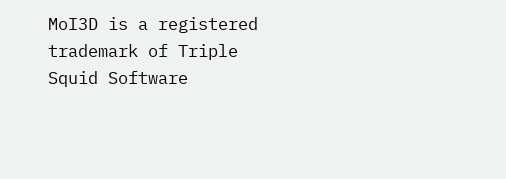MoI3D is a registered trademark of Triple Squid Software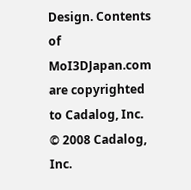Design. Contents of MoI3DJapan.com are copyrighted to Cadalog, Inc. © 2008 Cadalog, Inc.